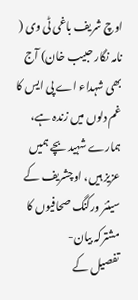اوچ شریف باغی ٹی وی ( نامہ نگار حبیب خان) آج بھی شہداء اے پی ایس کا غم دلوں میں زندہ ہے، ہمارے شہید بچے ہمیں عزیز ہیں، اوچشریف کے سینئر ورکنگ صحافیوں کا مشترکہ بیان-
تفصیل کے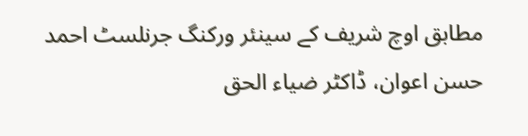مطابق اوچ شریف کے سینئر ورکنگ جرنلسٹ احمد حسن اعوان، ڈاکٹر ضیاء الحق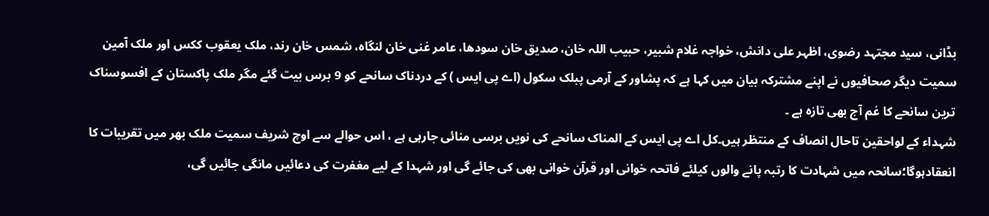بڈانی، سید مجتہد رضوی، اظہر علی دانش، خواجہ غلام شبیر، حبیب اللہ خان، صدیق خان سودھا، عامر غنی خان لنگاہ، شمس خان رند، ملک یعقوب ککس اور ملک آمین سمیت دیگر صحافیوں نے اپنے مشترکہ بیان میں کہا ہے کہ پشاور کے آرمی پبلک سکول (اے پی ایس ) کے دردناک سانحے کو 9 برس بیت گئے مگر ملک پاکستان کے افسوسناک ترین سانحے کا غم آج بھی تازہ ہے ۔
شہداء کے لواحقین تاحال انصاف کے منتظر ہیں۔کل اے پی ایس کے المناک سانحے کی نویں برسی منائی جارہی ہے ، اس حوالے سے اوچ شریف سمیت ملک بھر میں تقریبات کا انعقادہوگا؛سانحہ میں شہادت کا رتبہ پانے والوں کیلئے فاتحہ خوانی اور قرآن خوانی بھی کی جائے گی اور شہدا کے لیے مغفرت کی دعائیں مانگی جائیں گی،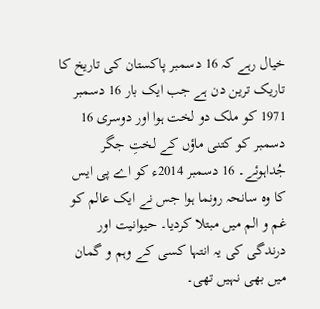خیال رہے کہ 16 دسمبر پاکستان کی تاریخ کا تاریک ترین دن ہے جب ایک بار 16 دسمبر 1971 کو ملک دو لخت ہوا اور دوسری 16 دسمبر کو کتنی ماؤں کے لختِ جگر جُداہوئے۔ 16 دسمبر 2014ء کو اے پی ایس کا وہ سانحہ رونما ہوا جس نے ایک عالم کو غم و الم میں مبتلا کردیا۔ حیوانیت اور درندگی کی یہ انتہا کسی کے وہم و گمان میں بھی نہیں تھی۔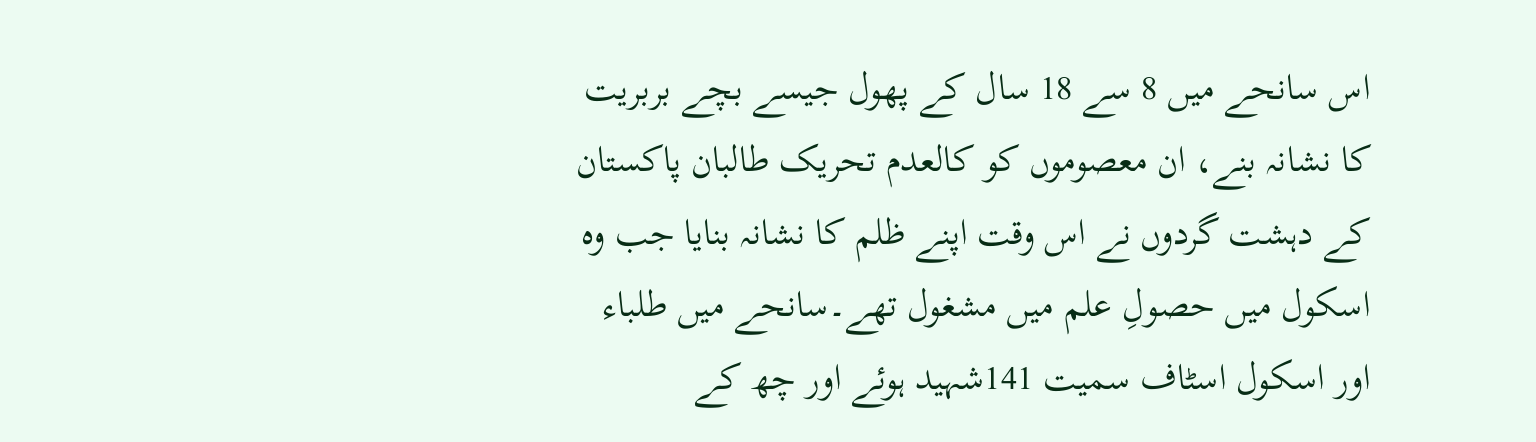اس سانحے میں 8 سے 18 سال کے پھول جیسے بچے بربریت کا نشانہ بنے، ان معصوموں کو کالعدم تحریک طالبان پاکستان کے دہشت گردوں نے اس وقت اپنے ظلم کا نشانہ بنایا جب وہ اسکول میں حصولِ علم میں مشغول تھے۔سانحے میں طلباء اور اسکول اسٹاف سمیت 141شہید ہوئے اور چھ کے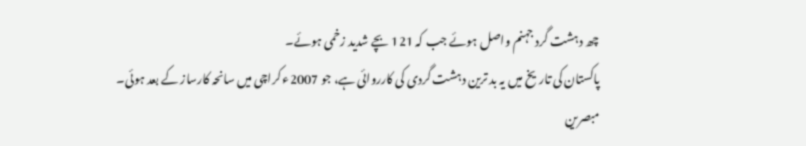چھ دہشت گرد جہنم واصل ہوئے جب کہ 121 بچے شدید زخمی ہوئے۔
پاکستان کی تاریخ میں یہ بد ترین دہشت گردی کی کارروائی ہے، جو 2007ء کراچی میں سانحہ کارساز کے بعد ہوئی۔ مبصرین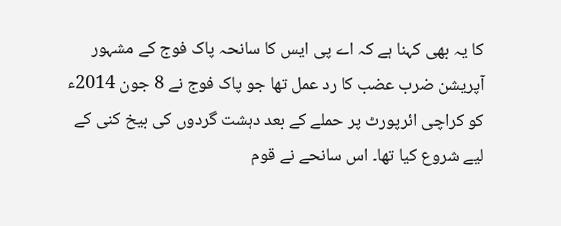کا یہ بھی کہنا ہے کہ اے پی ایس کا سانحہ پاک فوج کے مشہور آپریشن ضرب عضب کا رد عمل تھا جو پاک فوج نے 8 جون 2014ء کو کراچی ائرپورٹ پر حملے کے بعد دہشت گردوں کی بیخ کنی کے لیے شروع کیا تھا۔ اس سانحے نے قوم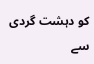کو دہشت گردی سے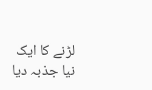لڑنے کا ایک نیا جذبہ دیا